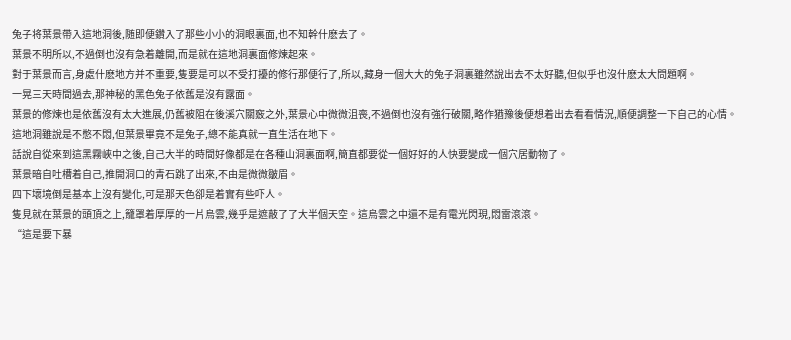兔子将葉景帶入這地洞後,随即便鑽入了那些小小的洞眼裏面,也不知幹什麽去了。
葉景不明所以,不過倒也沒有急着離開,而是就在這地洞裏面修煉起來。
對于葉景而言,身處什麽地方并不重要,隻要是可以不受打擾的修行那便行了,所以,藏身一個大大的兔子洞裏雖然說出去不太好聽,但似乎也沒什麽太大問題啊。
一晃三天時間過去,那神秘的黑色兔子依舊是沒有露面。
葉景的修煉也是依舊沒有太大進展,仍舊被阻在後溪穴關竅之外,葉景心中微微沮喪,不過倒也沒有強行破關,略作猶豫後便想着出去看看情況,順便調整一下自己的心情。
這地洞雖說是不憋不悶,但葉景畢竟不是兔子,總不能真就一直生活在地下。
話說自從來到這黑霧峽中之後,自己大半的時間好像都是在各種山洞裏面啊,簡直都要從一個好好的人快要變成一個穴居動物了。
葉景暗自吐槽着自己,推開洞口的青石跳了出來,不由是微微皺眉。
四下壞境倒是基本上沒有變化,可是那天色卻是着實有些吓人。
隻見就在葉景的頭頂之上,籠罩着厚厚的一片烏雲,幾乎是遮蔽了了大半個天空。這烏雲之中還不是有電光閃現,悶雷滾滾。
“這是要下暴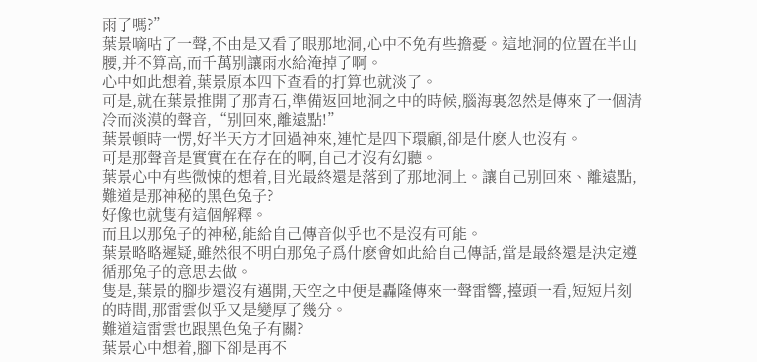雨了嗎?”
葉景嘀咕了一聲,不由是又看了眼那地洞,心中不免有些擔憂。這地洞的位置在半山腰,并不算高,而千萬别讓雨水給淹掉了啊。
心中如此想着,葉景原本四下查看的打算也就淡了。
可是,就在葉景推開了那青石,準備返回地洞之中的時候,腦海裏忽然是傳來了一個清冷而淡漠的聲音,“别回來,離遠點!”
葉景頓時一愣,好半天方才回過神來,連忙是四下環顧,卻是什麽人也沒有。
可是那聲音是實實在在存在的啊,自己才沒有幻聽。
葉景心中有些微悚的想着,目光最終還是落到了那地洞上。讓自己别回來、離遠點,難道是那神秘的黑色兔子?
好像也就隻有這個解釋。
而且以那兔子的神秘,能給自己傳音似乎也不是沒有可能。
葉景略略遲疑,雖然很不明白那兔子爲什麽會如此給自己傳話,當是最終還是決定遵循那兔子的意思去做。
隻是,葉景的腳步還沒有邁開,天空之中便是轟隆傳來一聲雷響,擡頭一看,短短片刻的時間,那雷雲似乎又是變厚了幾分。
難道這雷雲也跟黑色兔子有關?
葉景心中想着,腳下卻是再不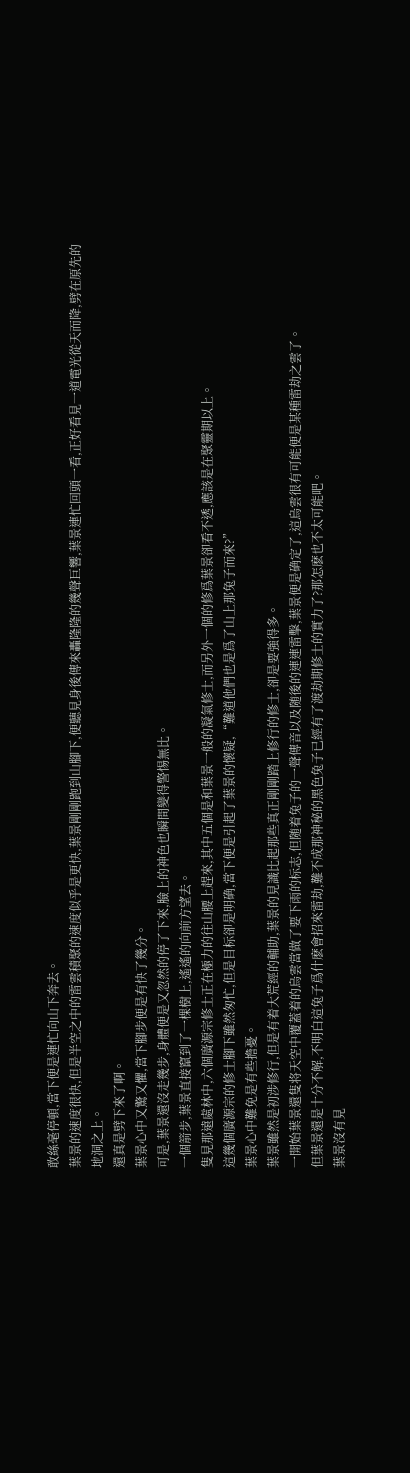敢絲毫停頓,當下便是連忙向山下奔去。
葉景的速度很快,但是半空之中的雷雲積聚的速度似乎是更快,葉景剛剛跑到山腳下,便聽見身後傳來轟隆隆的幾聲巨響,葉景連忙回頭一看,正好看見一道電光從天而降,劈在原先的地洞之上。
還真是劈下來了啊。
葉景心中又驚又懼,當下腳步便是有快了幾分。
可是,葉景還沒走幾步,身體便是又忽然的停了下來,臉上的神色也瞬間變得警惕無比。
一個箭步,葉景直接竄到了一棵樹上,遙遙的向前方望去。
隻見那遠處林中,六個廣源宗修士正在極力的往山腰上趕來,其中五個是和葉景一般的凝氣修士,而另外一個的修爲葉景卻看不透,應該是在聚靈期以上。
這幾個廣源宗的修士腳下雖然匆忙,但是目标卻是明确,當下便是引起了葉景的懷疑,“難道他們也是爲了山上那兔子而來?”
葉景心中難免是有些擔憂。
葉景雖然是初涉修行,但是有着大荒經的輔助,葉景的見識比起那些真正剛剛踏上修行的修士,卻是要強得多。
一開始葉景還隻将天空中覆蓋着的烏雲當做了要下雨的标志,但随着兔子的一聲傳音以及随後的連連雷擊,葉景便是确定了,這烏雲很有可能便是某種雷劫之雲了。
但葉景還是十分不解,不明白這兔子爲什麽會招來雷劫,難不成那神秘的黑色兔子已經有了渡劫期修士的實力了?那怎麽也不太可能吧。
葉景沒有見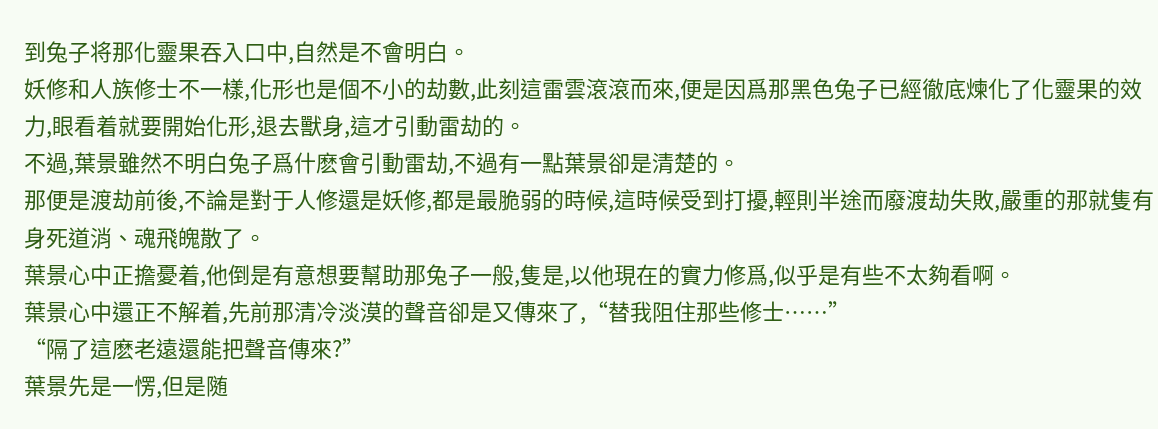到兔子将那化靈果吞入口中,自然是不會明白。
妖修和人族修士不一樣,化形也是個不小的劫數,此刻這雷雲滾滾而來,便是因爲那黑色兔子已經徹底煉化了化靈果的效力,眼看着就要開始化形,退去獸身,這才引動雷劫的。
不過,葉景雖然不明白兔子爲什麽會引動雷劫,不過有一點葉景卻是清楚的。
那便是渡劫前後,不論是對于人修還是妖修,都是最脆弱的時候,這時候受到打擾,輕則半途而廢渡劫失敗,嚴重的那就隻有身死道消、魂飛魄散了。
葉景心中正擔憂着,他倒是有意想要幫助那兔子一般,隻是,以他現在的實力修爲,似乎是有些不太夠看啊。
葉景心中還正不解着,先前那清冷淡漠的聲音卻是又傳來了,“替我阻住那些修士……”
“隔了這麽老遠還能把聲音傳來?”
葉景先是一愣,但是随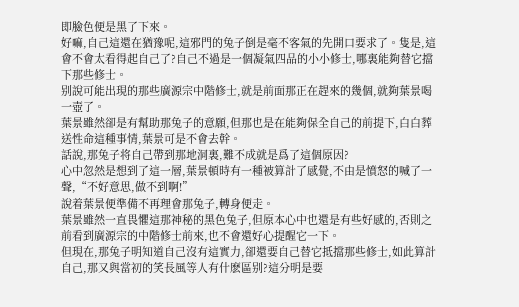即臉色便是黑了下來。
好嘛,自己這還在猶豫呢,這邪門的兔子倒是毫不客氣的先開口要求了。隻是,這會不會太看得起自己了?自己不過是一個凝氣四品的小小修士,哪裏能夠替它擋下那些修士。
别說可能出現的那些廣源宗中階修士,就是前面那正在趕來的幾個,就夠葉景喝一壺了。
葉景雖然卻是有幫助那兔子的意願,但那也是在能夠保全自己的前提下,白白葬送性命這種事情,葉景可是不會去幹。
話說,那兔子将自己帶到那地洞裏,難不成就是爲了這個原因?
心中忽然是想到了這一層,葉景頓時有一種被算計了感覺,不由是憤怒的喊了一聲,“不好意思,做不到啊!”
說着葉景便準備不再理會那兔子,轉身便走。
葉景雖然一直畏懼這那神秘的黑色兔子,但原本心中也還是有些好感的,否則之前看到廣源宗的中階修士前來,也不會還好心提醒它一下。
但現在,那兔子明知道自己沒有這實力,卻還要自己替它抵擋那些修士,如此算計自己,那又與當初的笑長風等人有什麽區别?這分明是要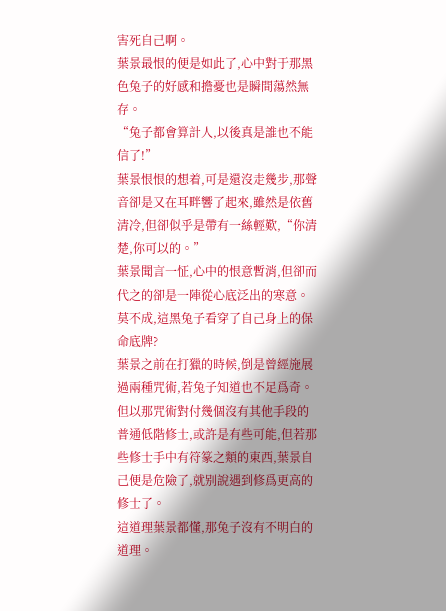害死自己啊。
葉景最恨的便是如此了,心中對于那黑色兔子的好感和擔憂也是瞬間蕩然無存。
“兔子都會算計人,以後真是誰也不能信了!”
葉景恨恨的想着,可是還沒走幾步,那聲音卻是又在耳畔響了起來,雖然是依舊清冷,但卻似乎是帶有一絲輕歎,“你清楚,你可以的。”
葉景聞言一怔,心中的恨意暫消,但卻而代之的卻是一陣從心底泛出的寒意。
莫不成,這黑兔子看穿了自己身上的保命底牌?
葉景之前在打獵的時候,倒是曾經施展過兩種咒術,若兔子知道也不足爲奇。
但以那咒術對付幾個沒有其他手段的普通低階修士,或許是有些可能,但若那些修士手中有符篆之類的東西,葉景自己便是危險了,就别說遇到修爲更高的修士了。
這道理葉景都懂,那兔子沒有不明白的道理。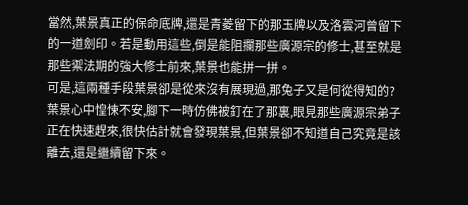當然,葉景真正的保命底牌,還是青菱留下的那玉牌以及洛雲河曾留下的一道劍印。若是動用這些,倒是能阻攔那些廣源宗的修士,甚至就是那些禦法期的強大修士前來,葉景也能拼一拼。
可是,這兩種手段葉景卻是從來沒有展現過,那兔子又是何從得知的?
葉景心中惶悚不安,腳下一時仿佛被釘在了那裏,眼見那些廣源宗弟子正在快速趕來,很快估計就會發現葉景,但葉景卻不知道自己究竟是該離去,還是繼續留下來。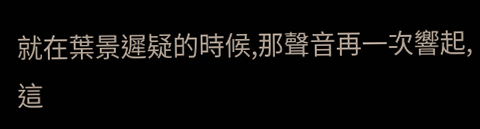就在葉景遲疑的時候,那聲音再一次響起,這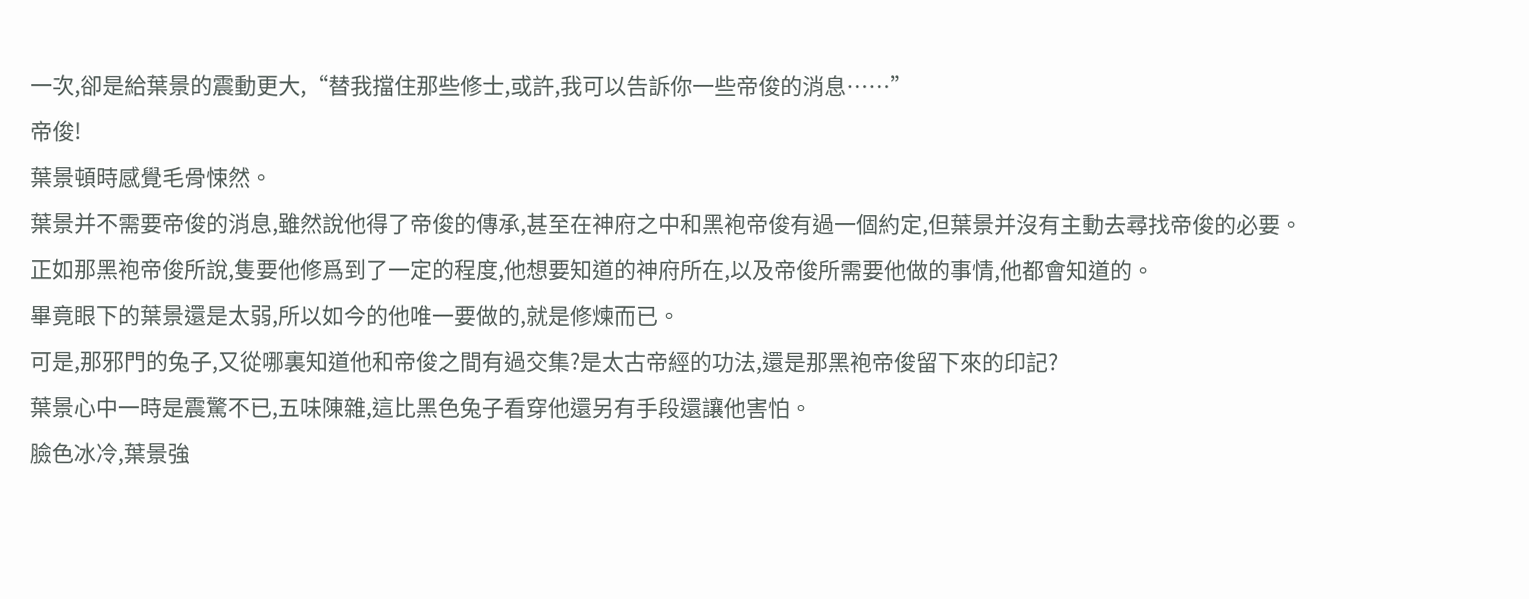一次,卻是給葉景的震動更大,“替我擋住那些修士,或許,我可以告訴你一些帝俊的消息……”
帝俊!
葉景頓時感覺毛骨悚然。
葉景并不需要帝俊的消息,雖然說他得了帝俊的傳承,甚至在神府之中和黑袍帝俊有過一個約定,但葉景并沒有主動去尋找帝俊的必要。
正如那黑袍帝俊所說,隻要他修爲到了一定的程度,他想要知道的神府所在,以及帝俊所需要他做的事情,他都會知道的。
畢竟眼下的葉景還是太弱,所以如今的他唯一要做的,就是修煉而已。
可是,那邪門的兔子,又從哪裏知道他和帝俊之間有過交集?是太古帝經的功法,還是那黑袍帝俊留下來的印記?
葉景心中一時是震驚不已,五味陳雜,這比黑色兔子看穿他還另有手段還讓他害怕。
臉色冰冷,葉景強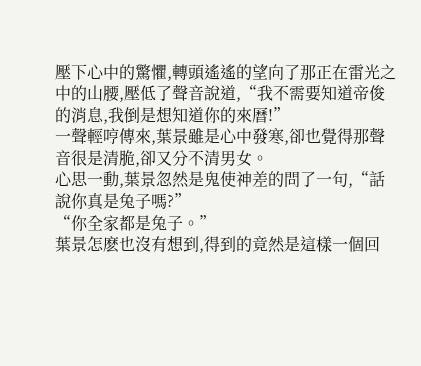壓下心中的驚懼,轉頭遙遙的望向了那正在雷光之中的山腰,壓低了聲音說道,“我不需要知道帝俊的消息,我倒是想知道你的來曆!”
一聲輕哼傳來,葉景雖是心中發寒,卻也覺得那聲音很是清脆,卻又分不清男女。
心思一動,葉景忽然是鬼使神差的問了一句,“話說你真是兔子嗎?”
“你全家都是兔子。”
葉景怎麽也沒有想到,得到的竟然是這樣一個回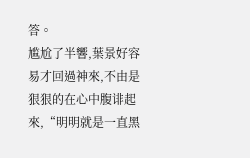答。
尴尬了半響,葉景好容易才回過神來,不由是狠狠的在心中腹诽起來,“明明就是一直黑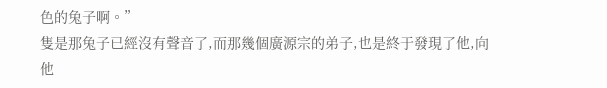色的兔子啊。”
隻是那兔子已經沒有聲音了,而那幾個廣源宗的弟子,也是終于發現了他,向他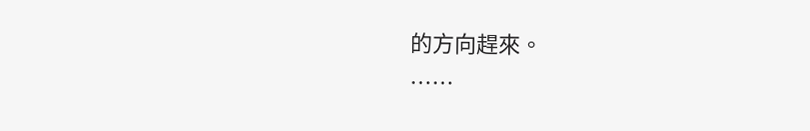的方向趕來。
……